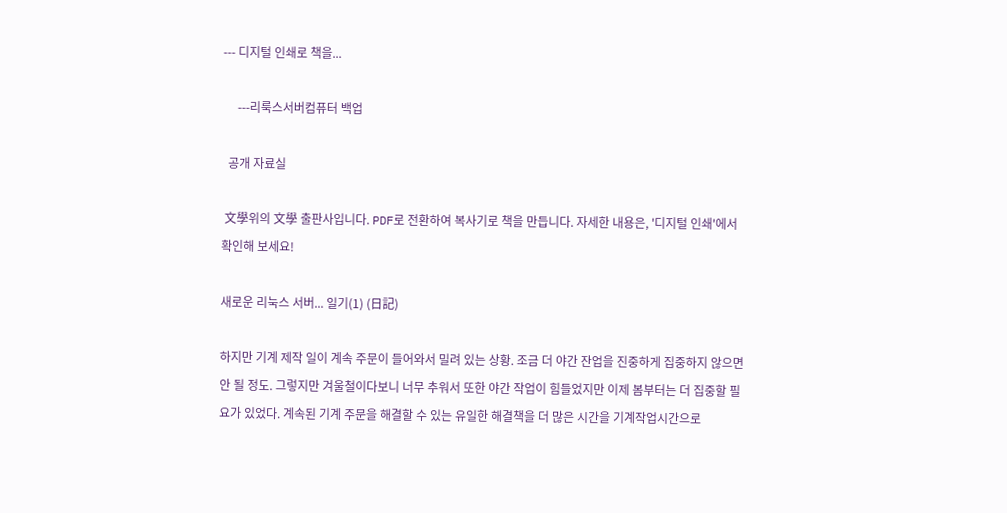--- 디지털 인쇄로 책을...

     ---리룩스서버컴퓨터 백업

  공개 자료실

 文學위의 文學 출판사입니다. PDF로 전환하여 복사기로 책을 만듭니다. 자세한 내용은, '디지털 인쇄'에서 확인해 보세요!

새로운 리눅스 서버... 일기(1) (日記)

하지만 기계 제작 일이 계속 주문이 들어와서 밀려 있는 상황. 조금 더 야간 잔업을 진중하게 집중하지 않으면 안 될 정도. 그렇지만 겨울철이다보니 너무 추워서 또한 야간 작업이 힘들었지만 이제 봄부터는 더 집중할 필요가 있었다. 계속된 기계 주문을 해결할 수 있는 유일한 해결책을 더 많은 시간을 기계작업시간으로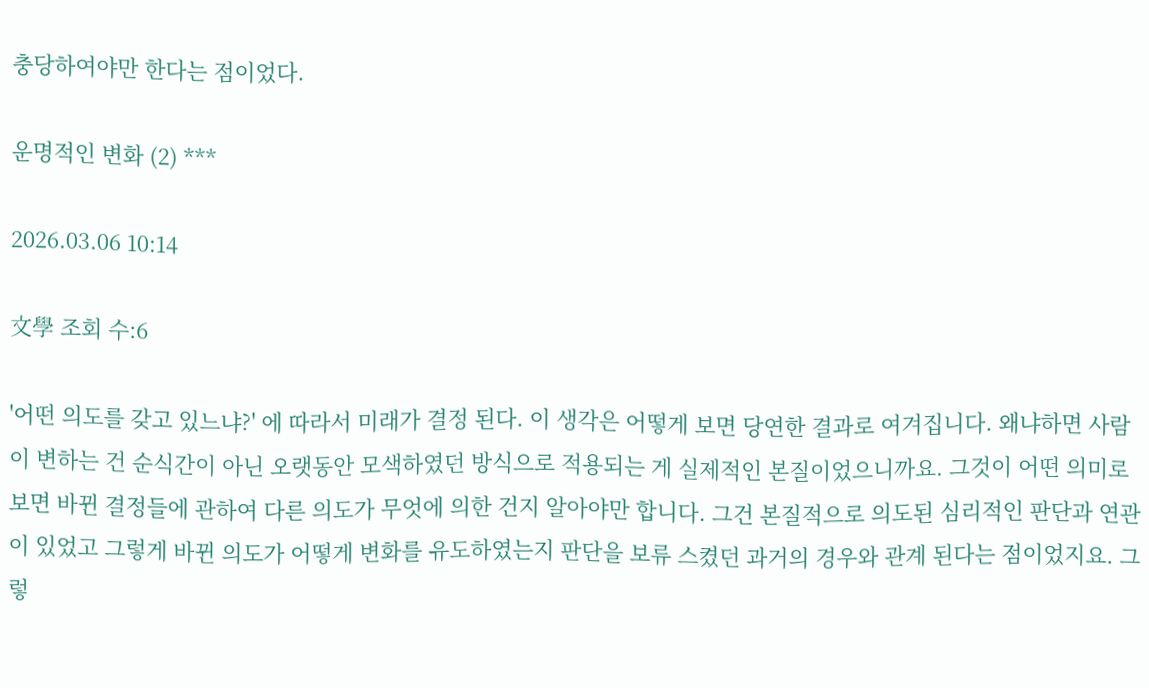충당하여야만 한다는 점이었다.

운명적인 변화 (2) ***

2026.03.06 10:14

文學 조회 수:6

'어떤 의도를 갖고 있느냐?' 에 따라서 미래가 결정 된다. 이 생각은 어떻게 보면 당연한 결과로 여겨집니다. 왜냐하면 사람이 변하는 건 순식간이 아닌 오랫동안 모색하였던 방식으로 적용되는 게 실제적인 본질이었으니까요. 그것이 어떤 의미로 보면 바뀐 결정들에 관하여 다른 의도가 무엇에 의한 건지 알아야만 합니다. 그건 본질적으로 의도된 심리적인 판단과 연관이 있었고 그렇게 바뀐 의도가 어떻게 변화를 유도하였는지 판단을 보류 스켰던 과거의 경우와 관계 된다는 점이었지요. 그렇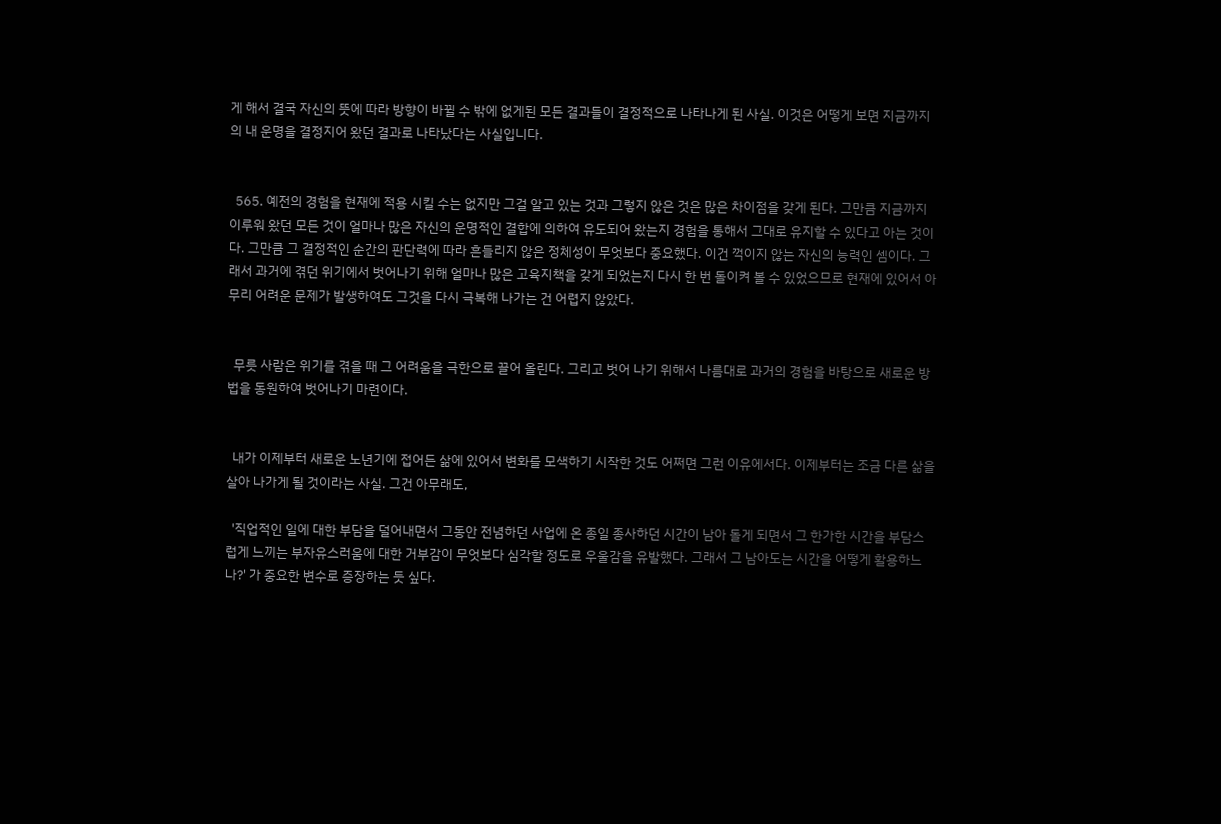게 해서 결국 자신의 뜻에 따라 방향이 바뀔 수 밖에 없게된 모든 결과들이 결정적으로 나타나게 된 사실. 이것은 어떻게 보면 지금까지의 내 운명을 결정지어 왔던 결과로 나타났다는 사실입니다.


  565. 예전의 경험을 현재에 적용 시킬 수는 없지만 그걸 알고 있는 것과 그렇지 않은 것은 많은 차이점을 갖게 된다. 그만큼 지금까지 이루워 왔던 모든 것이 얼마나 많은 자신의 운명적인 결합에 의하여 유도되어 왔는지 경험을 통해서 그대로 유지할 수 있다고 아는 것이다. 그만큼 그 결정적인 순간의 판단력에 따라 흔들리지 않은 정체성이 무엇보다 중요했다. 이건 꺽이지 않는 자신의 능력인 셈이다. 그래서 과거에 겪던 위기에서 벗어나기 위해 얼마나 많은 고육지책을 갖게 되었는지 다시 한 번 돌이켜 볼 수 있었으므로 현재에 있어서 아무리 어려운 문제가 발생하여도 그것을 다시 극복해 나가는 건 어렵지 않았다.


  무릇 사람은 위기를 겪을 때 그 어려움을 극한으로 끌어 올린다. 그리고 벗어 나기 위해서 나름대로 과거의 경험을 바탕으로 새로운 방법을 동원하여 벗어나기 마련이다.


  내가 이제부터 새로운 노년기에 접어든 삶에 있어서 변화를 모색하기 시작한 것도 어쩌면 그런 이유에서다. 이제부터는 조금 다른 삶을 살아 나가게 될 것이라는 사실. 그건 아무래도,

  '직업적인 일에 대한 부담을 덜어내면서 그동안 전념하던 사업에 온 종일 종사하던 시간이 남아 돌게 되면서 그 한가한 시간을 부담스럽게 느끼는 부자유스러움에 대한 거부감이 무엇보다 심각할 정도로 우울감을 유발했다. 그래서 그 남아도는 시간을 어떻게 활용하느나?' 가 중요한 변수로 증장하는 듯 싶다.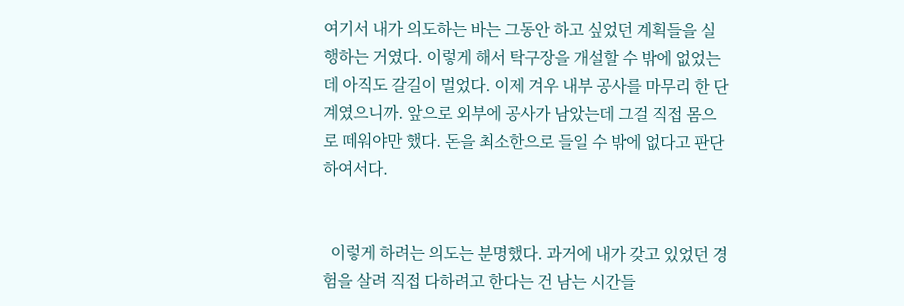여기서 내가 의도하는 바는 그동안 하고 싶었던 계획들을 실행하는 거였다. 이렇게 해서 탁구장을 개설할 수 밖에 없었는데 아직도 갈길이 멀었다. 이제 겨우 내부 공사를 마무리 한 단계였으니까. 앞으로 외부에 공사가 남았는데 그걸 직접 몸으로 떼워야만 했다. 돈을 최소한으로 들일 수 밖에 없다고 판단하여서다.


  이렇게 하려는 의도는 분명했다. 과거에 내가 갖고 있었던 경험을 살려 직접 다하려고 한다는 건 남는 시간들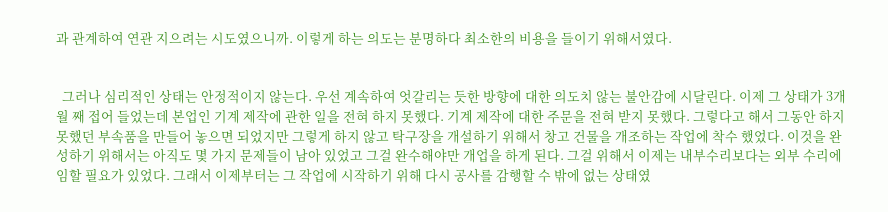과 관계하여 연관 지으려는 시도였으니까. 이렇게 하는 의도는 분명하다 최소한의 비용을 들이기 위해서였다.


  그러나 심리적인 상태는 안정적이지 않는다. 우선 계속하여 엇갈리는 듯한 방향에 대한 의도치 않는 불안감에 시달린다. 이제 그 상태가 3개월 째 접어 들었는데 본업인 기계 제작에 관한 일을 전혀 하지 못했다. 기계 제작에 대한 주문을 전혀 받지 못했다. 그렇다고 해서 그동안 하지 못했던 부속품을 만들어 놓으면 되었지만 그렇게 하지 않고 탁구장을 개설하기 위해서 창고 건물을 개조하는 작업에 착수 했었다. 이것을 완성하기 위해서는 아직도 몇 가지 문제들이 남아 있었고 그걸 완수해야만 개업을 하게 된다. 그걸 위해서 이제는 내부수리보다는 외부 수리에 임할 필요가 있었다. 그래서 이제부터는 그 작업에 시작하기 위해 다시 공사를 감행할 수 밖에 없는 상태였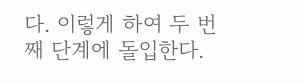다. 이렇게 하여 두 번째 단계에 돌입한다.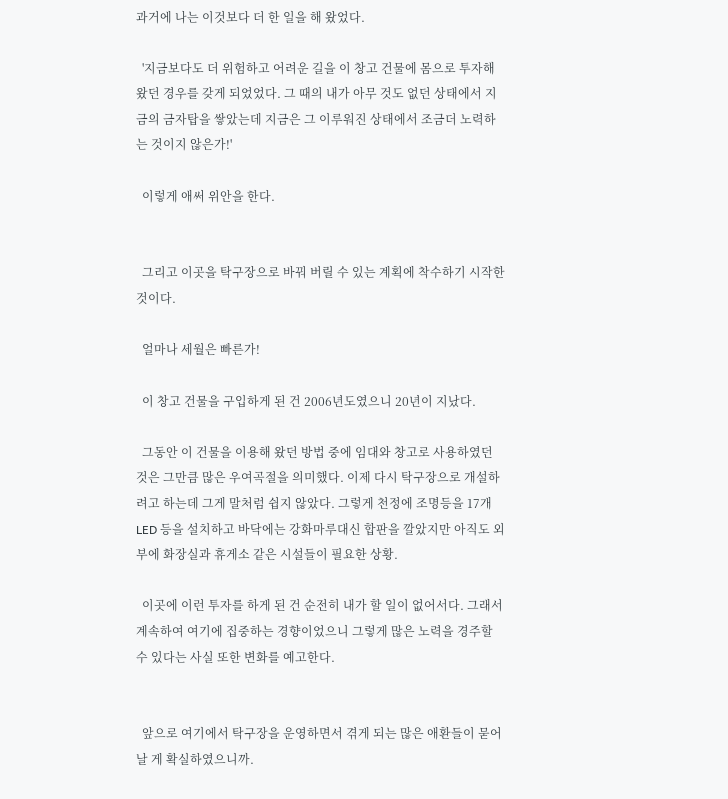과거에 나는 이것보다 더 한 일을 해 왔었다.

  '지금보다도 더 위험하고 어려운 길을 이 창고 건물에 몸으로 투자해 왔던 경우를 갖게 되었었다. 그 때의 내가 아무 것도 없던 상태에서 지금의 금자탑을 쌓았는데 지금은 그 이루워진 상태에서 조금더 노력하는 것이지 않은가!'

  이렇게 애써 위안을 한다.


  그리고 이곳을 탁구장으로 바꿔 버릴 수 있는 계획에 착수하기 시작한 것이다.

  얼마나 세월은 빠른가!

  이 창고 건물을 구입하게 된 건 2006년도였으니 20년이 지났다.

  그동안 이 건물을 이용해 왔던 방법 중에 임대와 창고로 사용하였던 것은 그만큼 많은 우여곡절을 의미했다. 이제 다시 탁구장으로 개설하려고 하는데 그게 말처럼 쉽지 않았다. 그렇게 천정에 조명등을 17개 LED 등을 설치하고 바닥에는 강화마루대신 합판을 깔았지만 아직도 외부에 화장실과 휴게소 같은 시설들이 필요한 상황.

  이곳에 이런 투자를 하게 된 건 순전히 내가 할 일이 없어서다. 그래서 계속하여 여기에 집중하는 경향이었으니 그렇게 많은 노력을 경주할 수 있다는 사실 또한 변화를 예고한다.


  앞으로 여기에서 탁구장을 운영하면서 겪게 되는 많은 애환들이 묻어 날 게 확실하였으니까.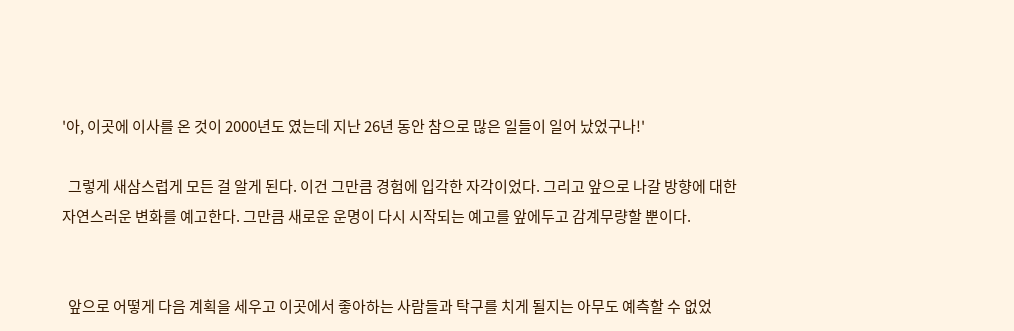'아, 이곳에 이사를 온 것이 2000년도 였는데 지난 26년 동안 참으로 많은 일들이 일어 났었구나!'

  그렇게 새삼스럽게 모든 걸 알게 된다. 이건 그만큼 경험에 입각한 자각이었다. 그리고 앞으로 나갈 방향에 대한 자연스러운 변화를 예고한다. 그만큼 새로운 운명이 다시 시작되는 예고를 앞에두고 감계무량할 뿐이다.


  앞으로 어떻게 다음 계획을 세우고 이곳에서 좋아하는 사람들과 탁구를 치게 될지는 아무도 예측할 수 없었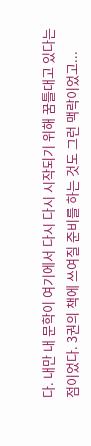다. 내만 내 문학이 여기에서 다시 다시 시작되기 위해 꿈틀대고 있다는 점이었다. 3권의 책에 쓰여질 준비를 하는 것도 그런 맥락이었고...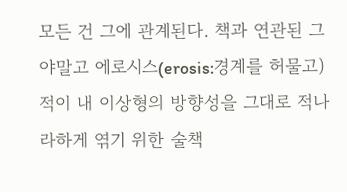모든 건 그에 관계된다. 책과 연관된 그야말고 에로시스(erosis:경계를 허물고) 적이 내 이상형의 방향성을 그대로 적나라하게 엮기 위한 술책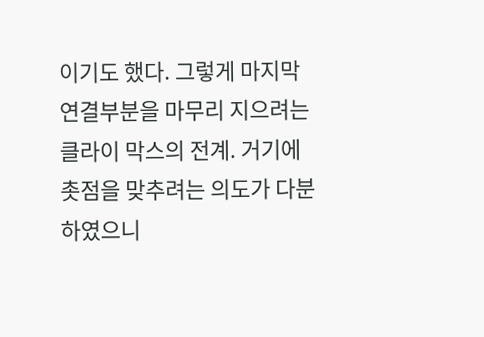이기도 했다. 그렇게 마지막 연결부분을 마무리 지으려는 클라이 막스의 전계. 거기에 촛점을 맞추려는 의도가 다분하였으니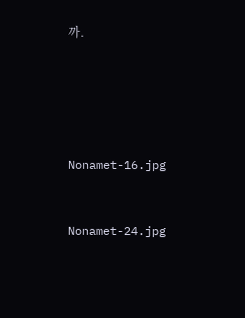까.





Nonamet-16.jpg


Nonamet-24.jpg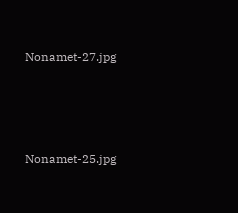Nonamet-27.jpg




Nonamet-25.jpg